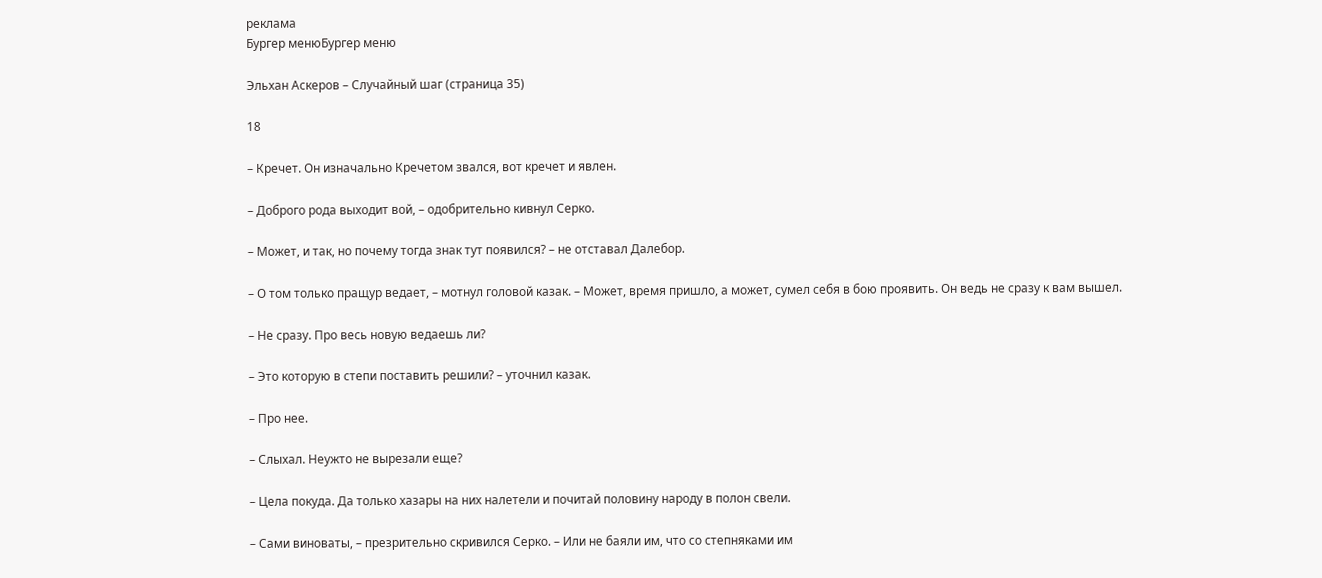реклама
Бургер менюБургер меню

Эльхан Аскеров – Случайный шаг (страница 35)

18

– Кречет. Он изначально Кречетом звался, вот кречет и явлен.

– Доброго рода выходит вой, – одобрительно кивнул Серко.

– Может, и так, но почему тогда знак тут появился? – не отставал Далебор.

– О том только пращур ведает, – мотнул головой казак. – Может, время пришло, а может, сумел себя в бою проявить. Он ведь не сразу к вам вышел.

– Не сразу. Про весь новую ведаешь ли?

– Это которую в степи поставить решили? – уточнил казак.

– Про нее.

– Слыхал. Неужто не вырезали еще?

– Цела покуда. Да только хазары на них налетели и почитай половину народу в полон свели.

– Сами виноваты, – презрительно скривился Серко. – Или не баяли им, что со степняками им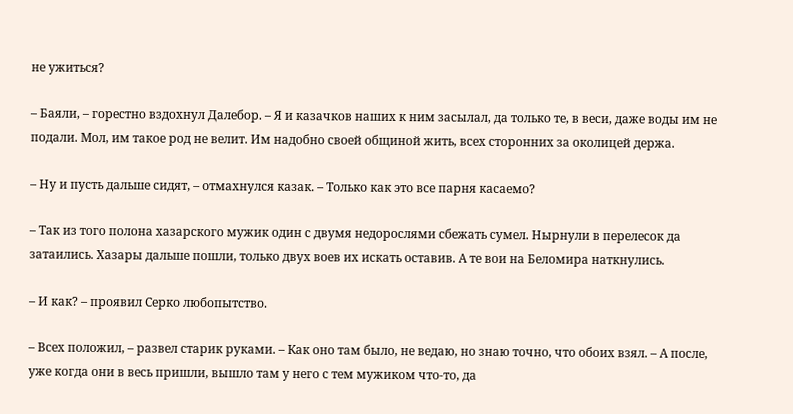не ужиться?

– Баяли, – горестно вздохнул Далебор. – Я и казачков наших к ним засылал, да только те, в веси, даже воды им не подали. Мол, им такое род не велит. Им надобно своей общиной жить, всех сторонних за околицей держа.

– Ну и пусть дальше сидят, – отмахнулся казак. – Только как это все парня касаемо?

– Так из того полона хазарского мужик один с двумя недорослями сбежать сумел. Нырнули в перелесок да затаились. Хазары дальше пошли, только двух воев их искать оставив. А те вои на Беломира наткнулись.

– И как? – проявил Серко любопытство.

– Всех положил, – развел старик руками. – Как оно там было, не ведаю, но знаю точно, что обоих взял. – А после, уже когда они в весь пришли, вышло там у него с тем мужиком что-то, да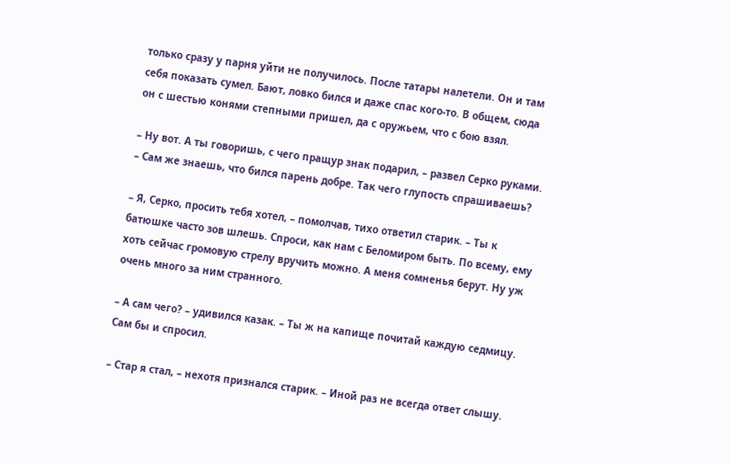только сразу у парня уйти не получилось. После татары налетели. Он и там себя показать сумел. Бают, ловко бился и даже спас кого-то. В общем, сюда он с шестью конями степными пришел, да с оружьем, что с бою взял.

– Ну вот. А ты говоришь, с чего пращур знак подарил, – развел Серко руками. – Сам же знаешь, что бился парень добре. Так чего глупость спрашиваешь?

– Я, Серко, просить тебя хотел, – помолчав, тихо ответил старик. – Ты к батюшке часто зов шлешь. Спроси, как нам с Беломиром быть. По всему, ему хоть сейчас громовую стрелу вручить можно. А меня сомненья берут. Ну уж очень много за ним странного.

– А сам чего? – удивился казак. – Ты ж на капище почитай каждую седмицу. Сам бы и спросил.

– Стар я стал, – нехотя признался старик. – Иной раз не всегда ответ слышу.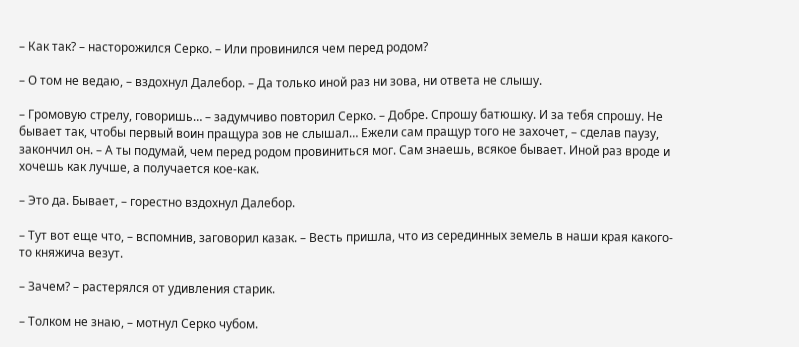– Как так? – насторожился Серко. – Или провинился чем перед родом?

– О том не ведаю, – вздохнул Далебор. – Да только иной раз ни зова, ни ответа не слышу.

– Громовую стрелу, говоришь… – задумчиво повторил Серко. – Добре. Спрошу батюшку. И за тебя спрошу. Не бывает так, чтобы первый воин пращура зов не слышал… Ежели сам пращур того не захочет, – сделав паузу, закончил он. – А ты подумай, чем перед родом провиниться мог. Сам знаешь, всякое бывает. Иной раз вроде и хочешь как лучше, а получается кое-как.

– Это да. Бывает, – горестно вздохнул Далебор.

– Тут вот еще что, – вспомнив, заговорил казак. – Весть пришла, что из серединных земель в наши края какого-то княжича везут.

– Зачем? – растерялся от удивления старик.

– Толком не знаю, – мотнул Серко чубом.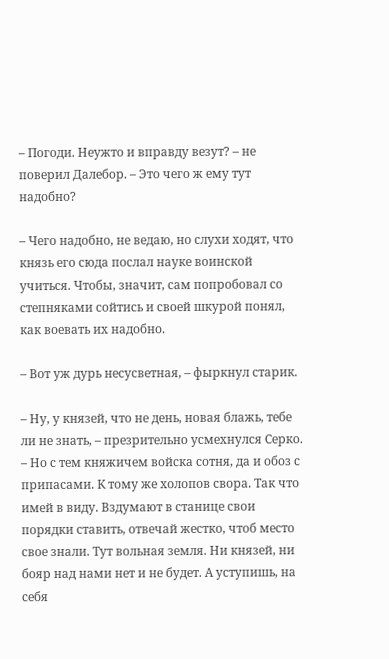– Погоди. Неужто и вправду везут? – не поверил Далебор. – Это чего ж ему тут надобно?

– Чего надобно, не ведаю, но слухи ходят, что князь его сюда послал науке воинской учиться. Чтобы, значит, сам попробовал со степняками сойтись и своей шкурой понял, как воевать их надобно.

– Вот уж дурь несусветная, – фыркнул старик.

– Ну, у князей, что не день, новая блажь, тебе ли не знать, – презрительно усмехнулся Серко. – Но с тем княжичем войска сотня, да и обоз с припасами. К тому же холопов свора. Так что имей в виду. Вздумают в станице свои порядки ставить, отвечай жестко, чтоб место свое знали. Тут вольная земля. Ни князей, ни бояр над нами нет и не будет. А уступишь, на себя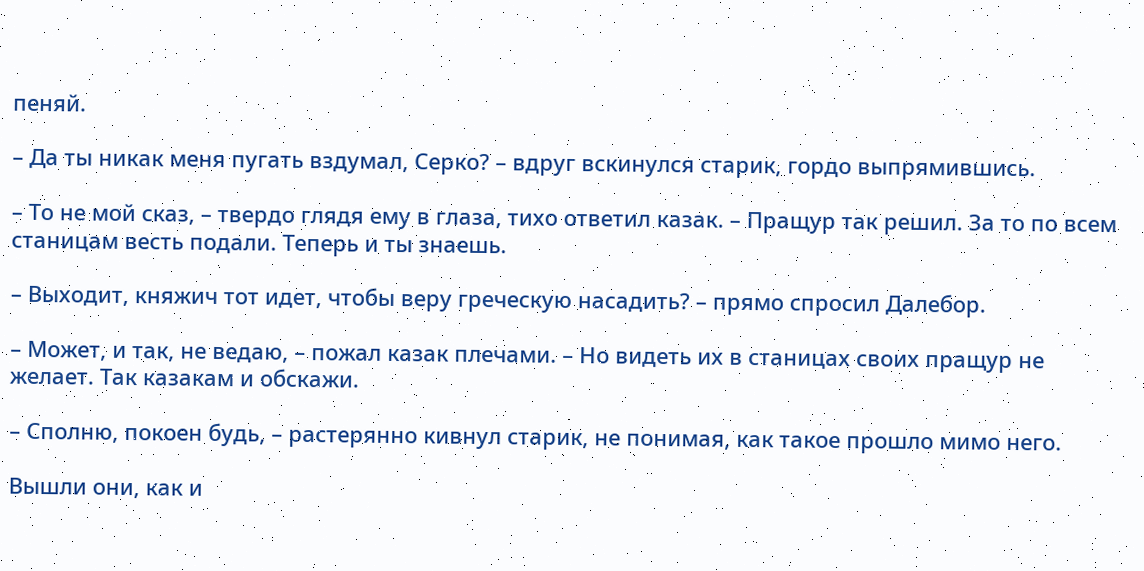пеняй.

– Да ты никак меня пугать вздумал, Серко? – вдруг вскинулся старик, гордо выпрямившись.

– То не мой сказ, – твердо глядя ему в глаза, тихо ответил казак. – Пращур так решил. За то по всем станицам весть подали. Теперь и ты знаешь.

– Выходит, княжич тот идет, чтобы веру греческую насадить? – прямо спросил Далебор.

– Может, и так, не ведаю, – пожал казак плечами. – Но видеть их в станицах своих пращур не желает. Так казакам и обскажи.

– Сполню, покоен будь, – растерянно кивнул старик, не понимая, как такое прошло мимо него.

Вышли они, как и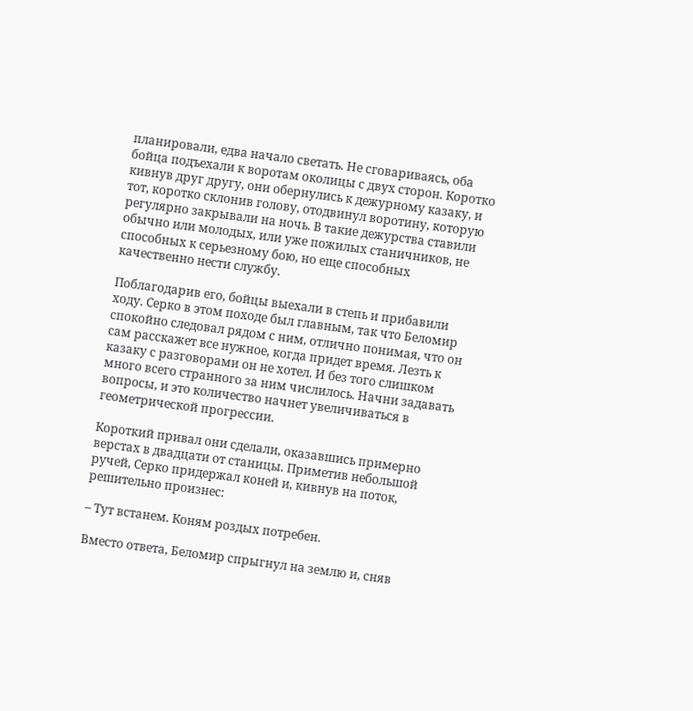планировали, едва начало светать. Не сговариваясь, оба бойца подъехали к воротам околицы с двух сторон. Коротко кивнув друг другу, они обернулись к дежурному казаку, и тот, коротко склонив голову, отодвинул воротину, которую регулярно закрывали на ночь. В такие дежурства ставили обычно или молодых, или уже пожилых станичников, не способных к серьезному бою, но еще способных качественно нести службу.

Поблагодарив его, бойцы выехали в степь и прибавили ходу. Серко в этом походе был главным, так что Беломир спокойно следовал рядом с ним, отлично понимая, что он сам расскажет все нужное, когда придет время. Лезть к казаку с разговорами он не хотел. И без того слишком много всего странного за ним числилось. Начни задавать вопросы, и это количество начнет увеличиваться в геометрической прогрессии.

Короткий привал они сделали, оказавшись примерно верстах в двадцати от станицы. Приметив небольшой ручей, Серко придержал коней и, кивнув на поток, решительно произнес:

– Тут встанем. Коням роздых потребен.

Вместо ответа, Беломир спрыгнул на землю и, сняв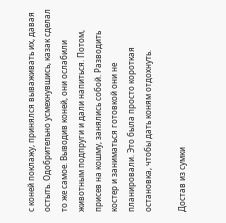с коней поклажу, принялся вываживать их, давая остыть. Одобрительно усмехнувшись, казак сделал то же самое. Выводив коней, они ослабили животным подпруги и дали напиться. Потом, присев на кошму, занялись собой. Разводить костер и заниматься готовкой они не планировали. Это была просто короткая остановка, чтобы дать коням отдохнуть.

Достав из сумки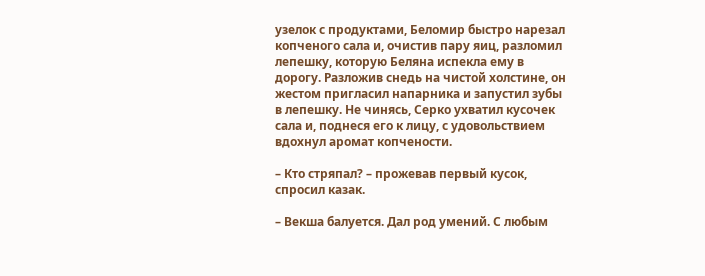узелок с продуктами, Беломир быстро нарезал копченого сала и, очистив пару яиц, разломил лепешку, которую Беляна испекла ему в дорогу. Разложив снедь на чистой холстине, он жестом пригласил напарника и запустил зубы в лепешку. Не чинясь, Серко ухватил кусочек сала и, поднеся его к лицу, с удовольствием вдохнул аромат копчености.

– Кто стряпал? – прожевав первый кусок, спросил казак.

– Векша балуется. Дал род умений. С любым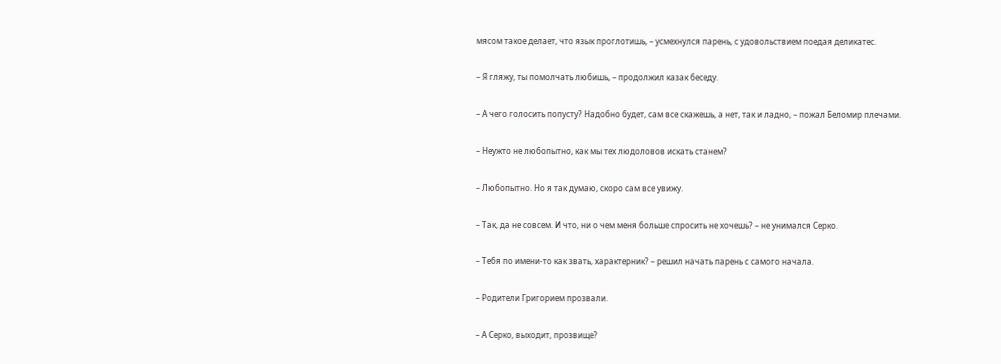мясом такое делает, что язык проглотишь, – усмехнулся парень, с удовольствием поедая деликатес.

– Я гляжу, ты помолчать любишь, – продолжил казак беседу.

– А чего голосить попусту? Надобно будет, сам все скажешь, а нет, так и ладно, – пожал Беломир плечами.

– Неужто не любопытно, как мы тех людоловов искать станем?

– Любопытно. Но я так думаю, скоро сам все увижу.

– Так, да не совсем. И что, ни о чем меня больше спросить не хочешь? – не унимался Серко.

– Тебя по имени-то как звать, характерник? – решил начать парень с самого начала.

– Родители Григорием прозвали.

– А Серко, выходит, прозвище?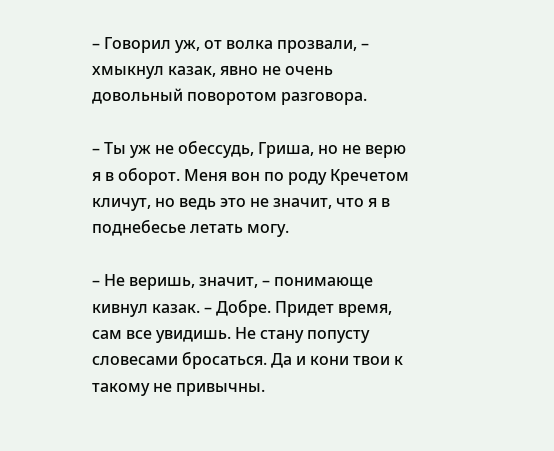– Говорил уж, от волка прозвали, – хмыкнул казак, явно не очень довольный поворотом разговора.

– Ты уж не обессудь, Гриша, но не верю я в оборот. Меня вон по роду Кречетом кличут, но ведь это не значит, что я в поднебесье летать могу.

– Не веришь, значит, – понимающе кивнул казак. – Добре. Придет время, сам все увидишь. Не стану попусту словесами бросаться. Да и кони твои к такому не привычны.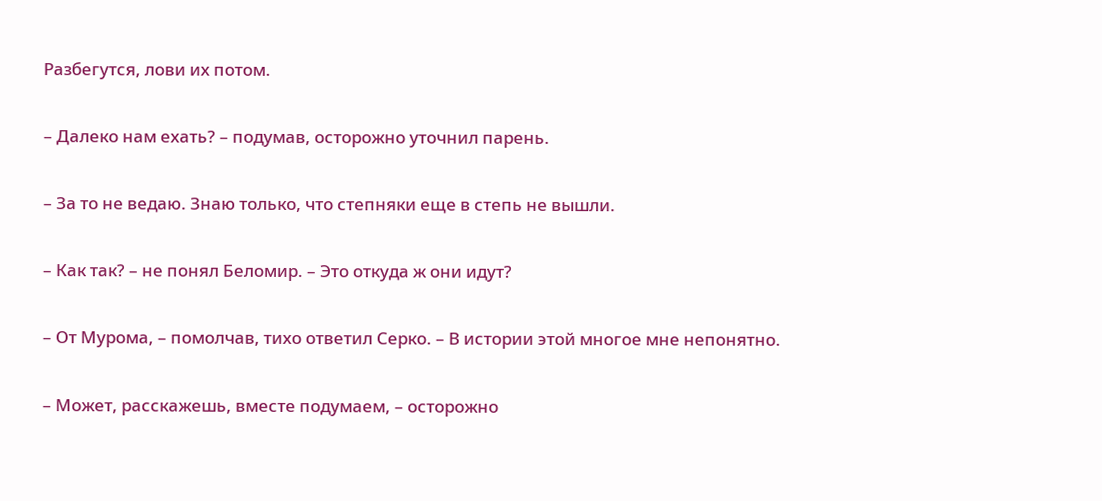Разбегутся, лови их потом.

– Далеко нам ехать? – подумав, осторожно уточнил парень.

– За то не ведаю. Знаю только, что степняки еще в степь не вышли.

– Как так? – не понял Беломир. – Это откуда ж они идут?

– От Мурома, – помолчав, тихо ответил Серко. – В истории этой многое мне непонятно.

– Может, расскажешь, вместе подумаем, – осторожно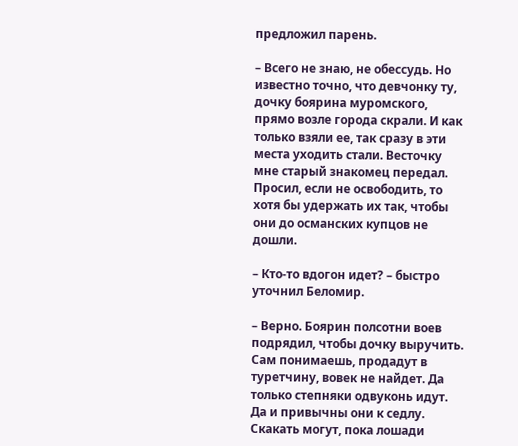предложил парень.

– Всего не знаю, не обессудь. Но известно точно, что девчонку ту, дочку боярина муромского, прямо возле города скрали. И как только взяли ее, так сразу в эти места уходить стали. Весточку мне старый знакомец передал. Просил, если не освободить, то хотя бы удержать их так, чтобы они до османских купцов не дошли.

– Кто-то вдогон идет? – быстро уточнил Беломир.

– Верно. Боярин полсотни воев подрядил, чтобы дочку выручить. Сам понимаешь, продадут в туретчину, вовек не найдет. Да только степняки одвуконь идут. Да и привычны они к седлу. Скакать могут, пока лошади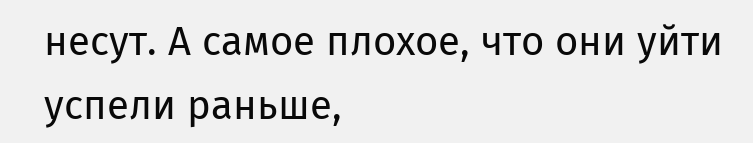несут. А самое плохое, что они уйти успели раньше,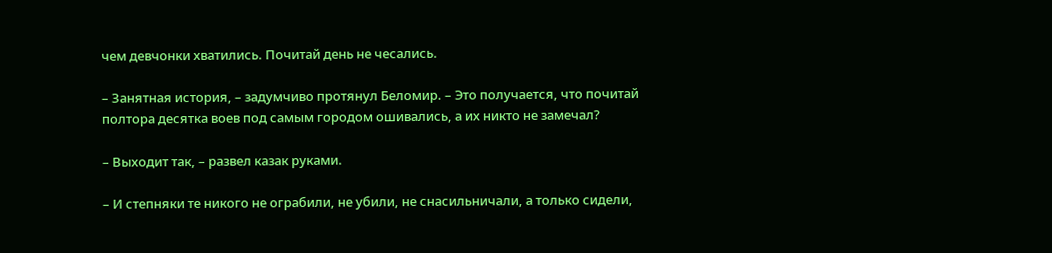чем девчонки хватились. Почитай день не чесались.

– Занятная история, – задумчиво протянул Беломир. – Это получается, что почитай полтора десятка воев под самым городом ошивались, а их никто не замечал?

– Выходит так, – развел казак руками.

– И степняки те никого не ограбили, не убили, не снасильничали, а только сидели,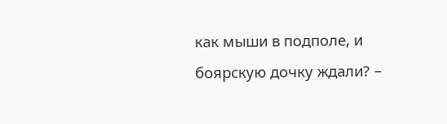как мыши в подполе, и боярскую дочку ждали? –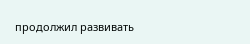продолжил развивать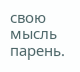свою мысль парень.